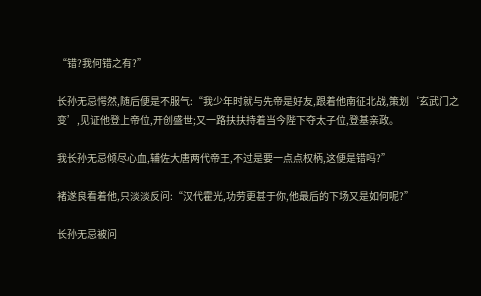“错?我何错之有?”

长孙无忌愕然,随后便是不服气:“我少年时就与先帝是好友,跟着他南征北战,策划‘玄武门之变’,见证他登上帝位,开创盛世;又一路扶扶持着当今陛下夺太子位,登基亲政。

我长孙无忌倾尽心血,辅佐大唐两代帝王,不过是要一点点权柄,这便是错吗?”

褚遂良看着他,只淡淡反问:“汉代霍光,功劳更甚于你,他最后的下场又是如何呢?”

长孙无忌被问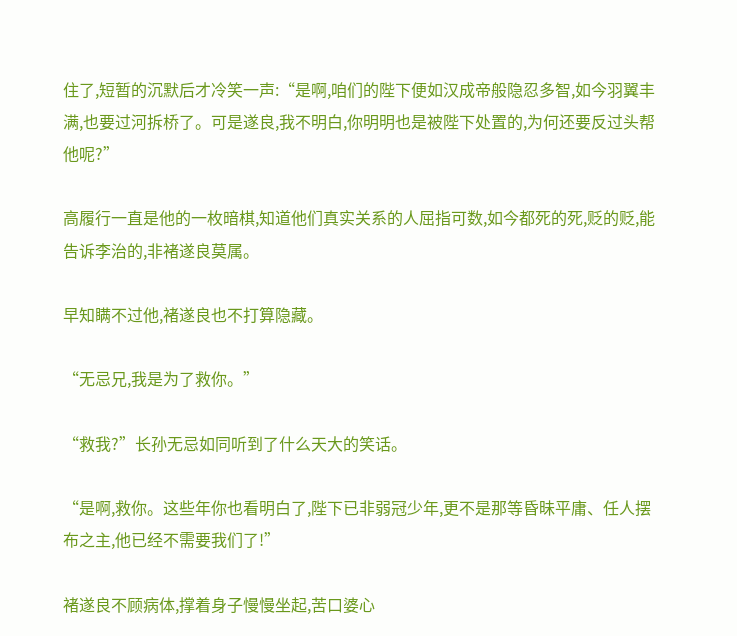住了,短暂的沉默后才冷笑一声:“是啊,咱们的陛下便如汉成帝般隐忍多智,如今羽翼丰满,也要过河拆桥了。可是遂良,我不明白,你明明也是被陛下处置的,为何还要反过头帮他呢?”

高履行一直是他的一枚暗棋,知道他们真实关系的人屈指可数,如今都死的死,贬的贬,能告诉李治的,非褚遂良莫属。

早知瞒不过他,褚遂良也不打算隐藏。

“无忌兄,我是为了救你。”

“救我?”长孙无忌如同听到了什么天大的笑话。

“是啊,救你。这些年你也看明白了,陛下已非弱冠少年,更不是那等昏昧平庸、任人摆布之主,他已经不需要我们了!”

褚遂良不顾病体,撑着身子慢慢坐起,苦口婆心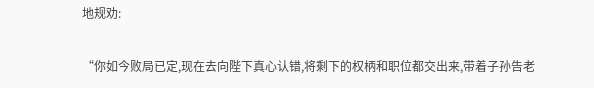地规劝:

“你如今败局已定,现在去向陛下真心认错,将剩下的权柄和职位都交出来,带着子孙告老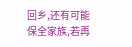回乡,还有可能保全家族,若再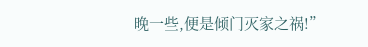晚一些,便是倾门灭家之祸!”